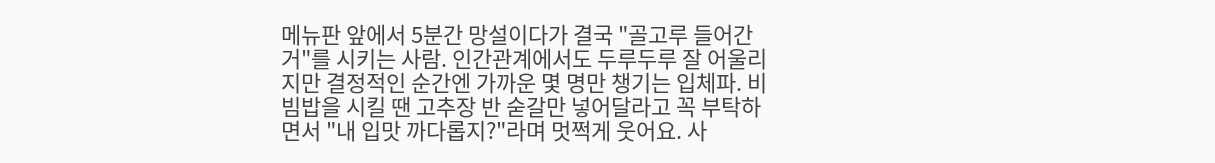메뉴판 앞에서 5분간 망설이다가 결국 "골고루 들어간 거"를 시키는 사람. 인간관계에서도 두루두루 잘 어울리지만 결정적인 순간엔 가까운 몇 명만 챙기는 입체파. 비빔밥을 시킬 땐 고추장 반 숟갈만 넣어달라고 꼭 부탁하면서 "내 입맛 까다롭지?"라며 멋쩍게 웃어요. 사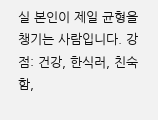실 본인이 제일 균형을 챙기는 사람입니다. 강점: 건강, 한식러, 친숙함,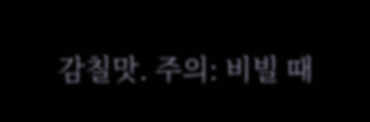감칠맛. 주의: 비빌 때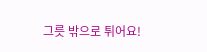그릇 밖으로 튀어요!